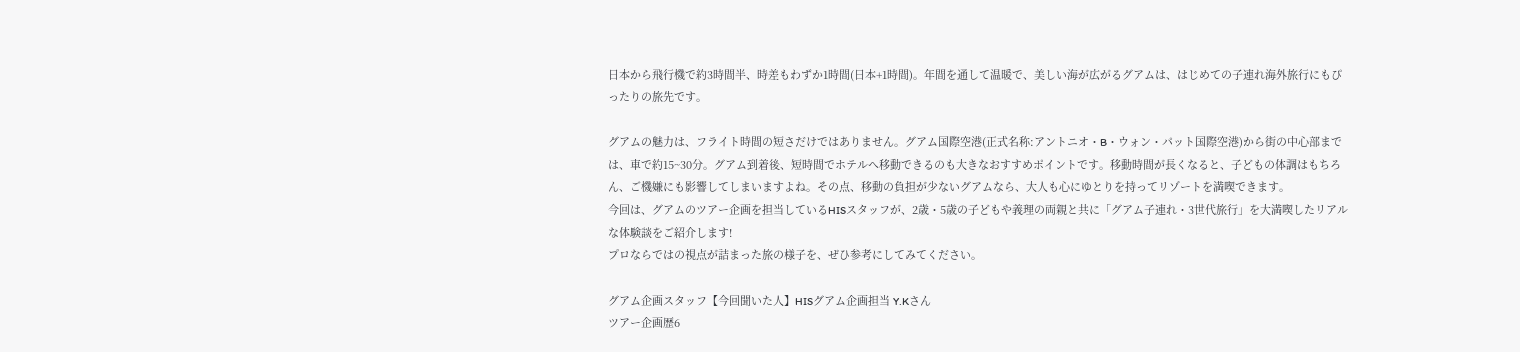日本から飛行機で約3時間半、時差もわずか1時間(日本+1時間)。年間を通して温暖で、美しい海が広がるグアムは、はじめての子連れ海外旅行にもぴったりの旅先です。

グアムの魅力は、フライト時間の短さだけではありません。グアム国際空港(正式名称:アントニオ・B・ウォン・パット国際空港)から街の中心部までは、車で約15~30分。グアム到着後、短時間でホテルへ移動できるのも大きなおすすめポイントです。移動時間が長くなると、子どもの体調はもちろん、ご機嫌にも影響してしまいますよね。その点、移動の負担が少ないグアムなら、大人も心にゆとりを持ってリゾートを満喫できます。
今回は、グアムのツアー企画を担当しているHISスタッフが、2歳・5歳の子どもや義理の両親と共に「グアム子連れ・3世代旅行」を大満喫したリアルな体験談をご紹介します!
プロならではの視点が詰まった旅の様子を、ぜひ参考にしてみてください。

グアム企画スタッフ【今回聞いた人】HISグアム企画担当 Y.Kさん
ツアー企画歴6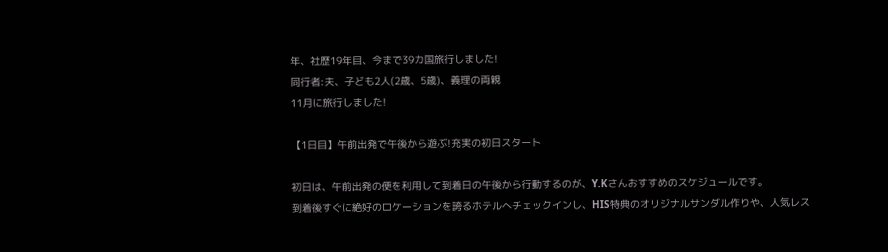年、社歴19年目、今まで39カ国旅行しました!
同行者:夫、子ども2人(2歳、5歳)、義理の両親
11月に旅行しました!

【1日目】午前出発で午後から遊ぶ!充実の初日スタート

初日は、午前出発の便を利用して到着日の午後から行動するのが、Y.Kさんおすすめのスケジュールです。
到着後すぐに絶好のロケーションを誇るホテルへチェックインし、HIS特典のオリジナルサンダル作りや、人気レス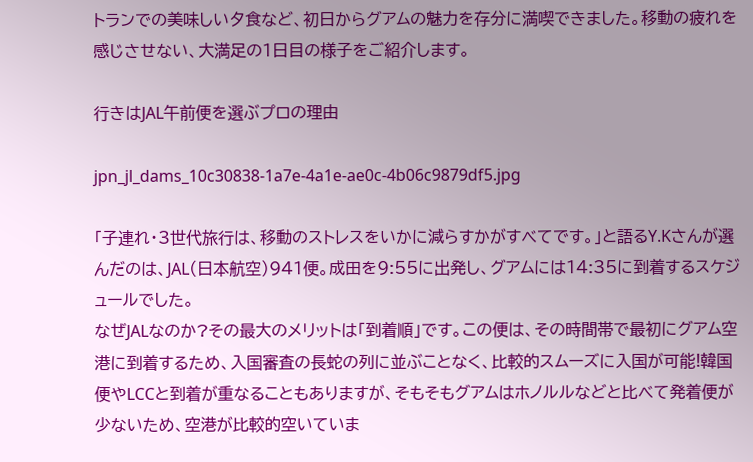トランでの美味しい夕食など、初日からグアムの魅力を存分に満喫できました。移動の疲れを感じさせない、大満足の1日目の様子をご紹介します。

行きはJAL午前便を選ぶプロの理由

jpn_jl_dams_10c30838-1a7e-4a1e-ae0c-4b06c9879df5.jpg

「子連れ・3世代旅行は、移動のストレスをいかに減らすかがすべてです。」と語るY.Kさんが選んだのは、JAL(日本航空)941便。成田を9:55に出発し、グアムには14:35に到着するスケジュールでした。
なぜJALなのか?その最大のメリットは「到着順」です。この便は、その時間帯で最初にグアム空港に到着するため、入国審査の長蛇の列に並ぶことなく、比較的スムーズに入国が可能!韓国便やLCCと到着が重なることもありますが、そもそもグアムはホノルルなどと比べて発着便が少ないため、空港が比較的空いていま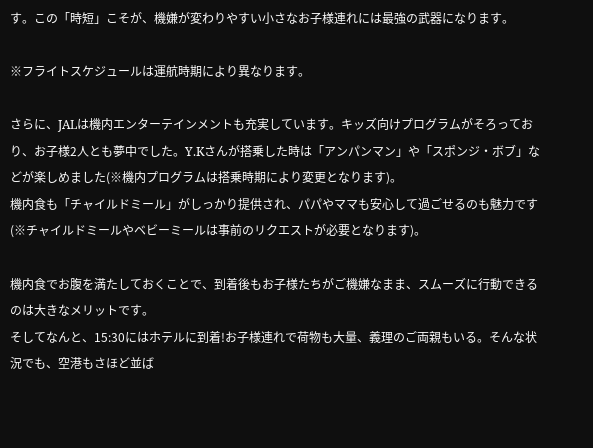す。この「時短」こそが、機嫌が変わりやすい小さなお子様連れには最強の武器になります。

※フライトスケジュールは運航時期により異なります。

さらに、JALは機内エンターテインメントも充実しています。キッズ向けプログラムがそろっており、お子様2人とも夢中でした。Y.Kさんが搭乗した時は「アンパンマン」や「スポンジ・ボブ」などが楽しめました(※機内プログラムは搭乗時期により変更となります)。
機内食も「チャイルドミール」がしっかり提供され、パパやママも安心して過ごせるのも魅力です(※チャイルドミールやベビーミールは事前のリクエストが必要となります)。

機内食でお腹を満たしておくことで、到着後もお子様たちがご機嫌なまま、スムーズに行動できるのは大きなメリットです。
そしてなんと、15:30にはホテルに到着!お子様連れで荷物も大量、義理のご両親もいる。そんな状況でも、空港もさほど並ば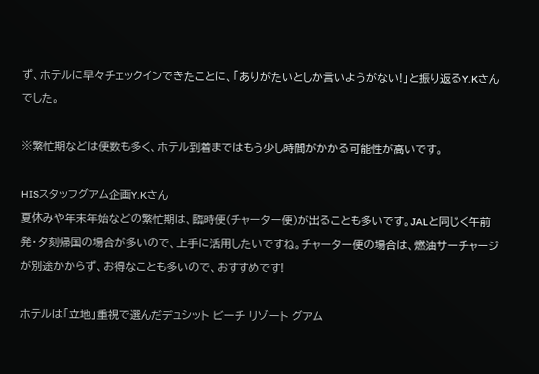ず、ホテルに早々チェックインできたことに、「ありがたいとしか言いようがない!」と振り返るY.Kさんでした。

※繁忙期などは便数も多く、ホテル到着まではもう少し時間がかかる可能性が高いです。

HISスタッフグアム企画Y.Kさん
夏休みや年末年始などの繁忙期は、臨時便(チャーター便)が出ることも多いです。JALと同じく午前発・夕刻帰国の場合が多いので、上手に活用したいですね。チャーター便の場合は、燃油サーチャージが別途かからず、お得なことも多いので、おすすめです!

ホテルは「立地」重視で選んだデュシット ビーチ リゾート グアム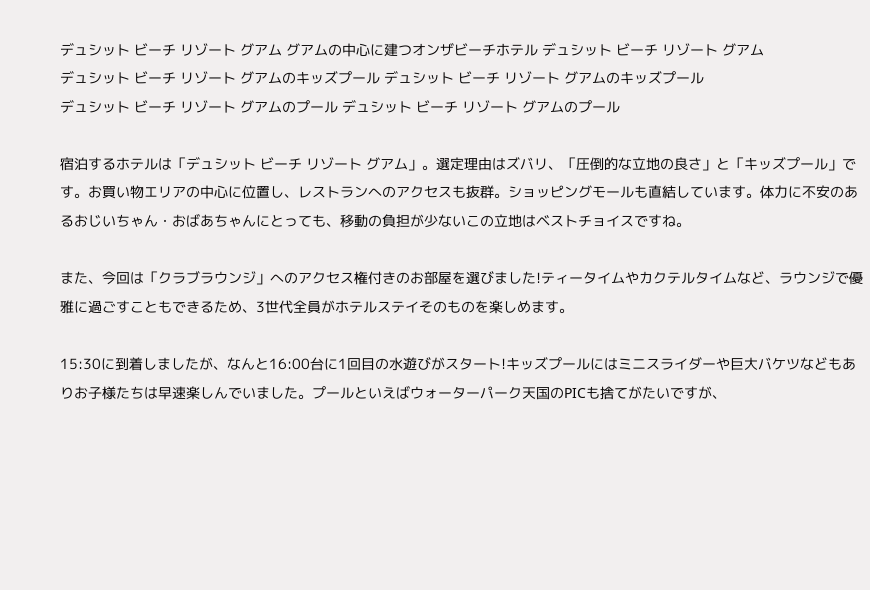デュシット ビーチ リゾート グアム グアムの中心に建つオンザビーチホテル デュシット ビーチ リゾート グアム
デュシット ビーチ リゾート グアムのキッズプール デュシット ビーチ リゾート グアムのキッズプール
デュシット ビーチ リゾート グアムのプール デュシット ビーチ リゾート グアムのプール

宿泊するホテルは「デュシット ビーチ リゾート グアム」。選定理由はズバリ、「圧倒的な立地の良さ」と「キッズプール」です。お買い物エリアの中心に位置し、レストランへのアクセスも抜群。ショッピングモールも直結しています。体力に不安のあるおじいちゃん・おばあちゃんにとっても、移動の負担が少ないこの立地はベストチョイスですね。

また、今回は「クラブラウンジ」へのアクセス権付きのお部屋を選びました!ティータイムやカクテルタイムなど、ラウンジで優雅に過ごすこともできるため、3世代全員がホテルステイそのものを楽しめます。

15:30に到着しましたが、なんと16:00台に1回目の水遊びがスタート!キッズプールにはミニスライダーや巨大バケツなどもありお子様たちは早速楽しんでいました。プールといえばウォーターパーク天国のPICも捨てがたいですが、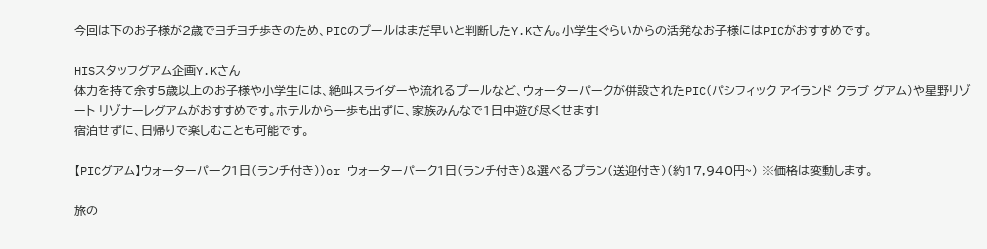今回は下のお子様が2歳でヨチヨチ歩きのため、PICのプールはまだ早いと判断したY.Kさん。小学生ぐらいからの活発なお子様にはPICがおすすめです。

HISスタッフグアム企画Y.Kさん
体力を持て余す5歳以上のお子様や小学生には、絶叫スライダーや流れるプールなど、ウォーターパークが併設されたPIC(パシフィック アイランド クラブ グアム)や星野リゾート リゾナーレグアムがおすすめです。ホテルから一歩も出ずに、家族みんなで1日中遊び尽くせます!
宿泊せずに、日帰りで楽しむことも可能です。

【PICグアム】ウォーターパーク1日(ランチ付き))or ウォーターパーク1日(ランチ付き)&選べるプラン(送迎付き)(約17,940円~) ※価格は変動します。

旅の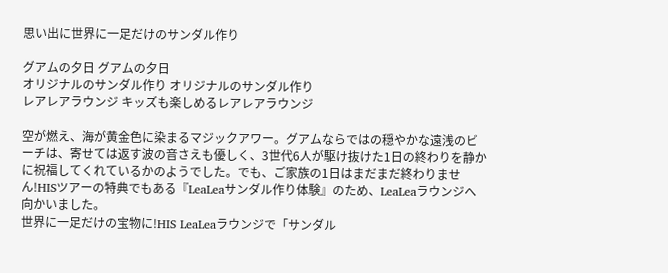思い出に世界に一足だけのサンダル作り

グアムの夕日 グアムの夕日
オリジナルのサンダル作り オリジナルのサンダル作り
レアレアラウンジ キッズも楽しめるレアレアラウンジ

空が燃え、海が黄金色に染まるマジックアワー。グアムならではの穏やかな遠浅のビーチは、寄せては返す波の音さえも優しく、3世代6人が駆け抜けた1日の終わりを静かに祝福してくれているかのようでした。でも、ご家族の1日はまだまだ終わりません!HISツアーの特典でもある『LeaLeaサンダル作り体験』のため、LeaLeaラウンジへ向かいました。
世界に一足だけの宝物に!HIS LeaLeaラウンジで「サンダル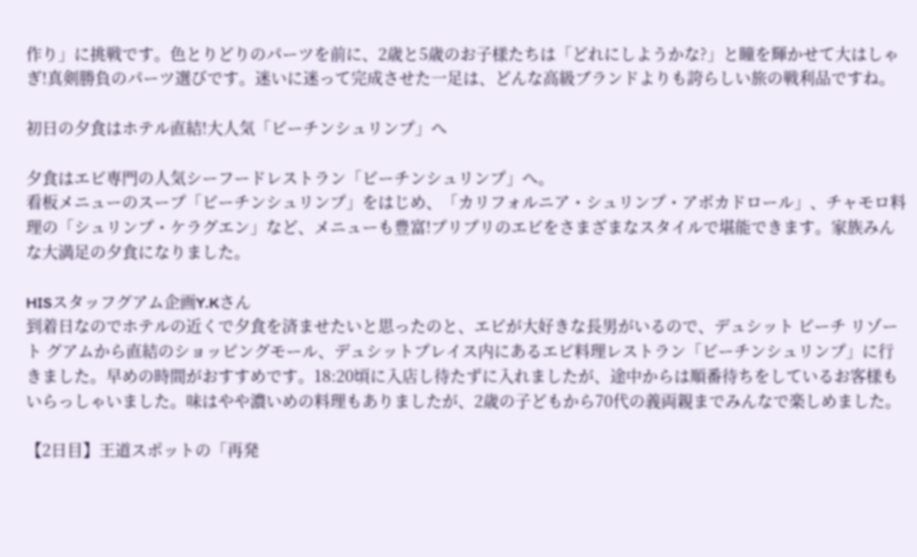作り」に挑戦です。色とりどりのパーツを前に、2歳と5歳のお子様たちは「どれにしようかな?」と瞳を輝かせて大はしゃぎ!真剣勝負のパーツ選びです。迷いに迷って完成させた一足は、どんな高級ブランドよりも誇らしい旅の戦利品ですね。

初日の夕食はホテル直結!大人気「ビーチンシュリンプ」へ

夕食はエビ専門の人気シーフードレストラン「ビーチンシュリンプ」へ。
看板メニューのスープ「ビーチンシュリンプ」をはじめ、「カリフォルニア・シュリンプ・アボカドロール」、チャモロ料理の「シュリンプ・ケラグエン」など、メニューも豊富!プリプリのエビをさまざまなスタイルで堪能できます。家族みんな大満足の夕食になりました。

HISスタッフグアム企画Y.Kさん
到着日なのでホテルの近くで夕食を済ませたいと思ったのと、エビが大好きな長男がいるので、デュシット ビーチ リゾート グアムから直結のショッピングモール、デュシットプレイス内にあるエビ料理レストラン「ビーチンシュリンプ」に行きました。早めの時間がおすすめです。18:20頃に入店し待たずに入れましたが、途中からは順番待ちをしているお客様もいらっしゃいました。味はやや濃いめの料理もありましたが、2歳の子どもから70代の義両親までみんなで楽しめました。

【2日目】王道スポットの「再発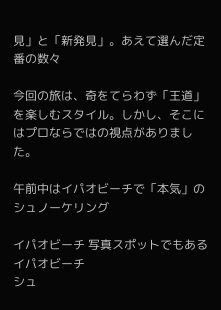見」と「新発見」。あえて選んだ定番の数々

今回の旅は、奇をてらわず「王道」を楽しむスタイル。しかし、そこにはプロならではの視点がありました。

午前中はイパオビーチで「本気」のシュノーケリング

イパオビーチ 写真スポットでもあるイパオビーチ
シュ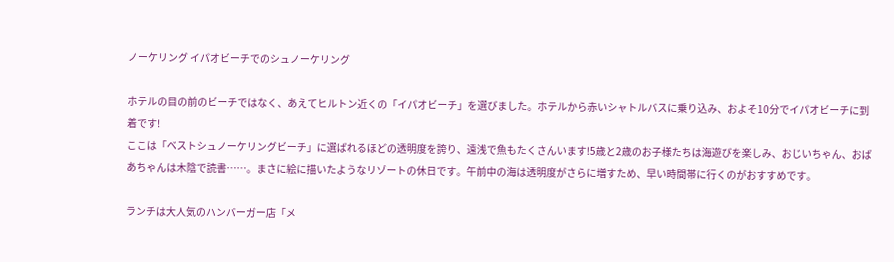ノーケリング イパオビーチでのシュノーケリング

ホテルの目の前のビーチではなく、あえてヒルトン近くの「イパオビーチ」を選びました。ホテルから赤いシャトルバスに乗り込み、およそ10分でイパオビーチに到着です!
ここは「ベストシュノーケリングビーチ」に選ばれるほどの透明度を誇り、遠浅で魚もたくさんいます!5歳と2歳のお子様たちは海遊びを楽しみ、おじいちゃん、おばあちゃんは木陰で読書……。まさに絵に描いたようなリゾートの休日です。午前中の海は透明度がさらに増すため、早い時間帯に行くのがおすすめです。

ランチは大人気のハンバーガー店「メ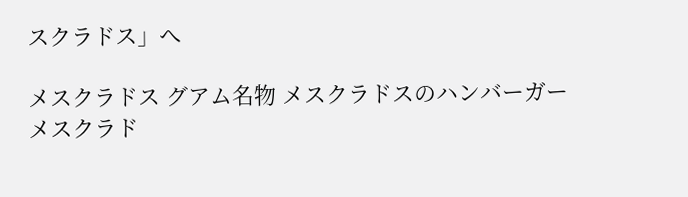スクラドス」へ

メスクラドス グアム名物 メスクラドスのハンバーガー
メスクラド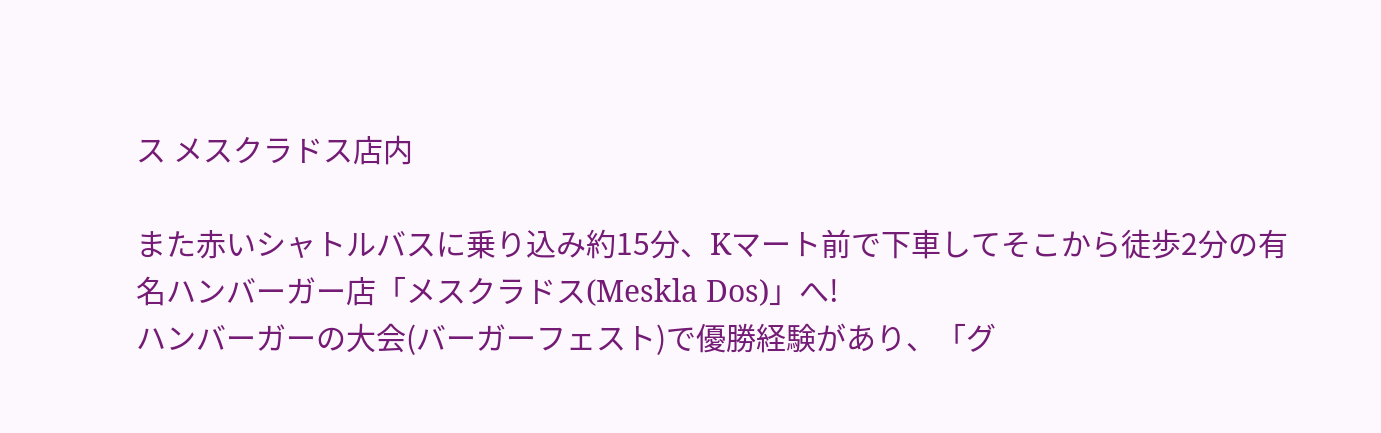ス メスクラドス店内

また赤いシャトルバスに乗り込み約15分、Kマート前で下車してそこから徒歩2分の有名ハンバーガー店「メスクラドス(Meskla Dos)」へ!
ハンバーガーの大会(バーガーフェスト)で優勝経験があり、「グ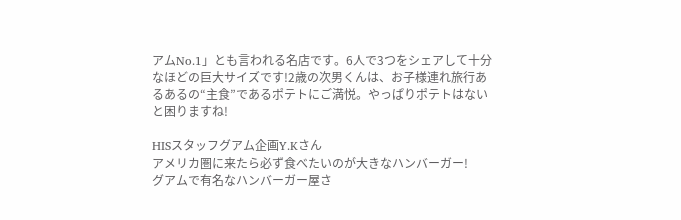アムNo.1」とも言われる名店です。6人で3つをシェアして十分なほどの巨大サイズです!2歳の次男くんは、お子様連れ旅行あるあるの“主食”であるポテトにご満悦。やっぱりポテトはないと困りますね!

HISスタッフグアム企画Y.Kさん
アメリカ圏に来たら必ず食べたいのが大きなハンバーガー!
グアムで有名なハンバーガー屋さ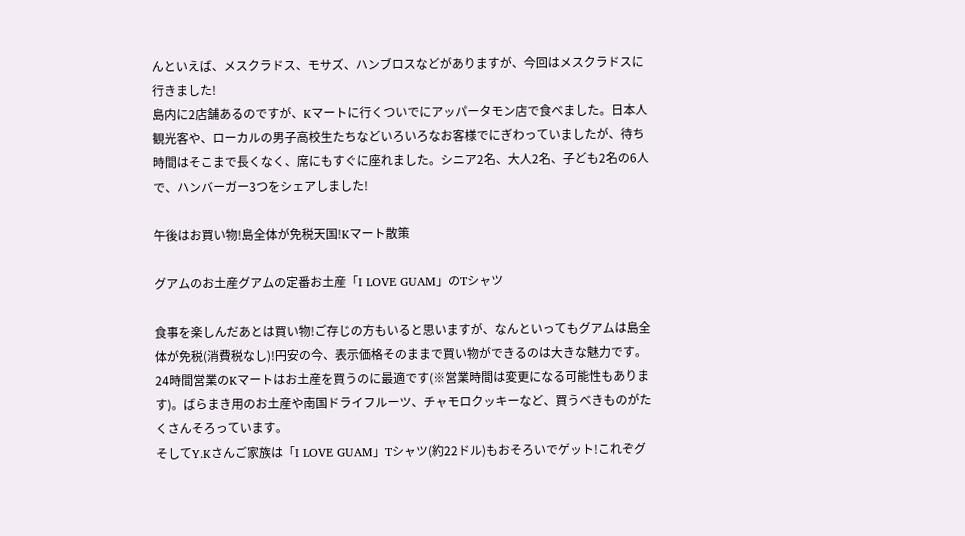んといえば、メスクラドス、モサズ、ハンブロスなどがありますが、今回はメスクラドスに行きました!
島内に2店舗あるのですが、Kマートに行くついでにアッパータモン店で食べました。日本人観光客や、ローカルの男子高校生たちなどいろいろなお客様でにぎわっていましたが、待ち時間はそこまで長くなく、席にもすぐに座れました。シニア2名、大人2名、子ども2名の6人で、ハンバーガー3つをシェアしました!

午後はお買い物!島全体が免税天国!Kマート散策

グアムのお土産グアムの定番お土産「I LOVE GUAM」のTシャツ

食事を楽しんだあとは買い物!ご存じの方もいると思いますが、なんといってもグアムは島全体が免税(消費税なし)!円安の今、表示価格そのままで買い物ができるのは大きな魅力です。24時間営業のKマートはお土産を買うのに最適です(※営業時間は変更になる可能性もあります)。ばらまき用のお土産や南国ドライフルーツ、チャモロクッキーなど、買うべきものがたくさんそろっています。
そしてY.Kさんご家族は「I LOVE GUAM」Tシャツ(約22ドル)もおそろいでゲット!これぞグ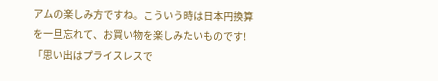アムの楽しみ方ですね。こういう時は日本円換算を一旦忘れて、お買い物を楽しみたいものです!「思い出はプライスレスで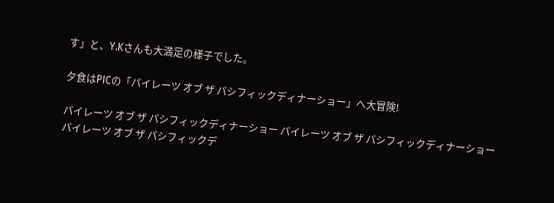す」と、Y.Kさんも大満足の様子でした。

夕食はPICの「パイレーツ オブ ザ パシフィックディナーショー」へ大冒険!

パイレーツ オブ ザ パシフィックディナーショー パイレーツ オブ ザ パシフィックディナーショー
パイレーツ オブ ザ パシフィックデ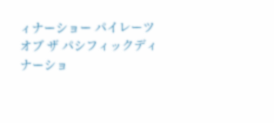ィナーショー パイレーツ オブ ザ パシフィックディナーショ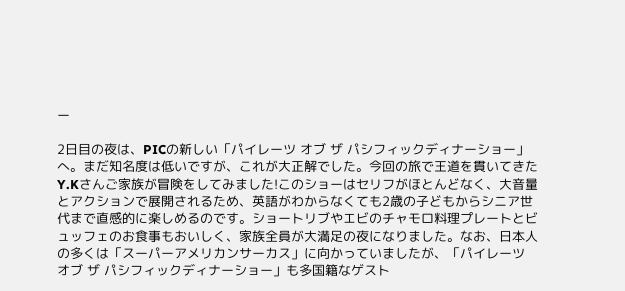ー

2日目の夜は、PICの新しい「パイレーツ オブ ザ パシフィックディナーショー」へ。まだ知名度は低いですが、これが大正解でした。今回の旅で王道を貫いてきたY.Kさんご家族が冒険をしてみました!このショーはセリフがほとんどなく、大音量とアクションで展開されるため、英語がわからなくても2歳の子どもからシニア世代まで直感的に楽しめるのです。ショートリブやエビのチャモロ料理プレートとビュッフェのお食事もおいしく、家族全員が大満足の夜になりました。なお、日本人の多くは「スーパーアメリカンサーカス」に向かっていましたが、「パイレーツ オブ ザ パシフィックディナーショー」も多国籍なゲスト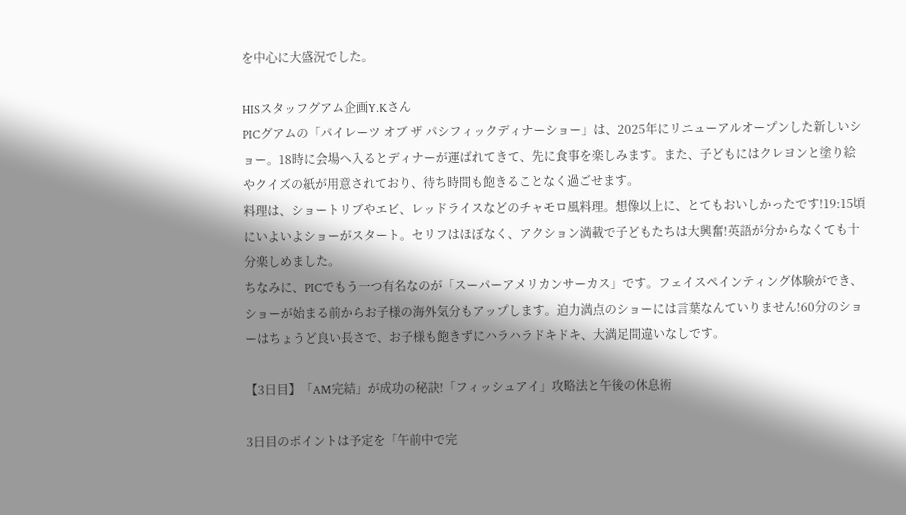を中心に大盛況でした。

HISスタッフグアム企画Y.Kさん
PICグアムの「パイレーツ オブ ザ パシフィックディナーショー」は、2025年にリニューアルオープンした新しいショー。18時に会場へ入るとディナーが運ばれてきて、先に食事を楽しみます。また、子どもにはクレヨンと塗り絵やクイズの紙が用意されており、待ち時間も飽きることなく過ごせます。
料理は、ショートリブやエビ、レッドライスなどのチャモロ風料理。想像以上に、とてもおいしかったです!19:15頃にいよいよショーがスタート。セリフはほぼなく、アクション満載で子どもたちは大興奮!英語が分からなくても十分楽しめました。
ちなみに、PICでもう一つ有名なのが「スーパーアメリカンサーカス」です。フェイスペインティング体験ができ、ショーが始まる前からお子様の海外気分もアップします。迫力満点のショーには言葉なんていりません!60分のショーはちょうど良い長さで、お子様も飽きずにハラハラドキドキ、大満足間違いなしです。

【3日目】「AM完結」が成功の秘訣!「フィッシュアイ」攻略法と午後の休息術

3日目のポイントは予定を「午前中で完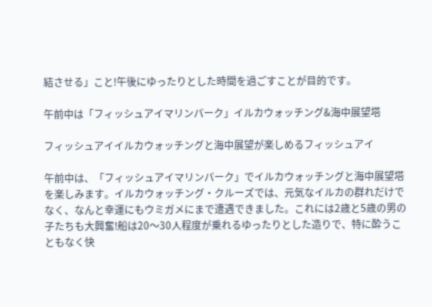結させる」こと!午後にゆったりとした時間を過ごすことが目的です。

午前中は「フィッシュアイマリンパーク」イルカウォッチング&海中展望塔

フィッシュアイイルカウォッチングと海中展望が楽しめるフィッシュアイ

午前中は、「フィッシュアイマリンパーク」でイルカウォッチングと海中展望塔を楽しみます。イルカウォッチング・クルーズでは、元気なイルカの群れだけでなく、なんと幸運にもウミガメにまで遭遇できました。これには2歳と5歳の男の子たちも大興奮!船は20〜30人程度が乗れるゆったりとした造りで、特に酔うこともなく快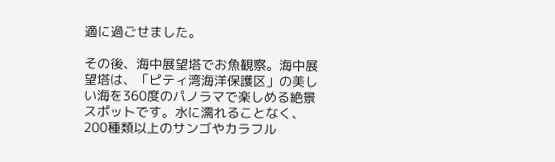適に過ごせました。

その後、海中展望塔でお魚観察。海中展望塔は、「ピティ湾海洋保護区」の美しい海を360度のパノラマで楽しめる絶景スポットです。水に濡れることなく、200種類以上のサンゴやカラフル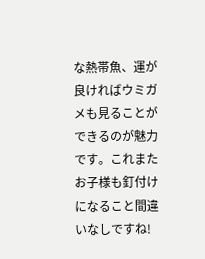な熱帯魚、運が良ければウミガメも見ることができるのが魅力です。これまたお子様も釘付けになること間違いなしですね!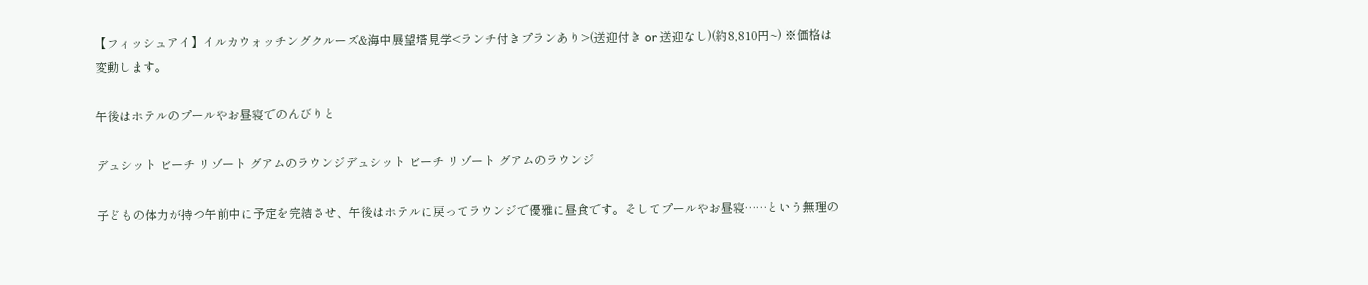【フィッシュアイ】イルカウォッチングクルーズ&海中展望塔見学<ランチ付きプランあり>(送迎付き or 送迎なし)(約8,810円~) ※価格は変動します。

午後はホテルのプールやお昼寝でのんびりと

デュシット ビーチ リゾート グアムのラウンジデュシット ビーチ リゾート グアムのラウンジ

子どもの体力が持つ午前中に予定を完結させ、午後はホテルに戻ってラウンジで優雅に昼食です。そしてプールやお昼寝……という無理の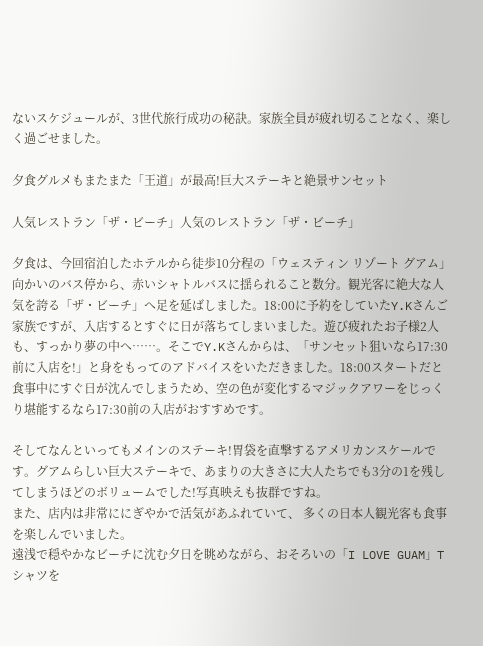ないスケジュールが、3世代旅行成功の秘訣。家族全員が疲れ切ることなく、楽しく過ごせました。

夕食グルメもまたまた「王道」が最高!巨大ステーキと絶景サンセット

人気レストラン「ザ・ビーチ」人気のレストラン「ザ・ビーチ」

夕食は、今回宿泊したホテルから徒歩10分程の「ウェスティン リゾート グアム」向かいのバス停から、赤いシャトルバスに揺られること数分。観光客に絶大な人気を誇る「ザ・ビーチ」へ足を延ばしました。18:00に予約をしていたY.Kさんご家族ですが、入店するとすぐに日が落ちてしまいました。遊び疲れたお子様2人も、すっかり夢の中へ……。そこでY.Kさんからは、「サンセット狙いなら17:30前に入店を!」と身をもってのアドバイスをいただきました。18:00スタートだと食事中にすぐ日が沈んでしまうため、空の色が変化するマジックアワーをじっくり堪能するなら17:30前の入店がおすすめです。

そしてなんといってもメインのステーキ!胃袋を直撃するアメリカンスケールです。グアムらしい巨大ステーキで、あまりの大きさに大人たちでも3分の1を残してしまうほどのボリュームでした!写真映えも抜群ですね。
また、店内は非常ににぎやかで活気があふれていて、 多くの日本人観光客も食事を楽しんでいました。
遠浅で穏やかなビーチに沈む夕日を眺めながら、おそろいの「I LOVE GUAM」Tシャツを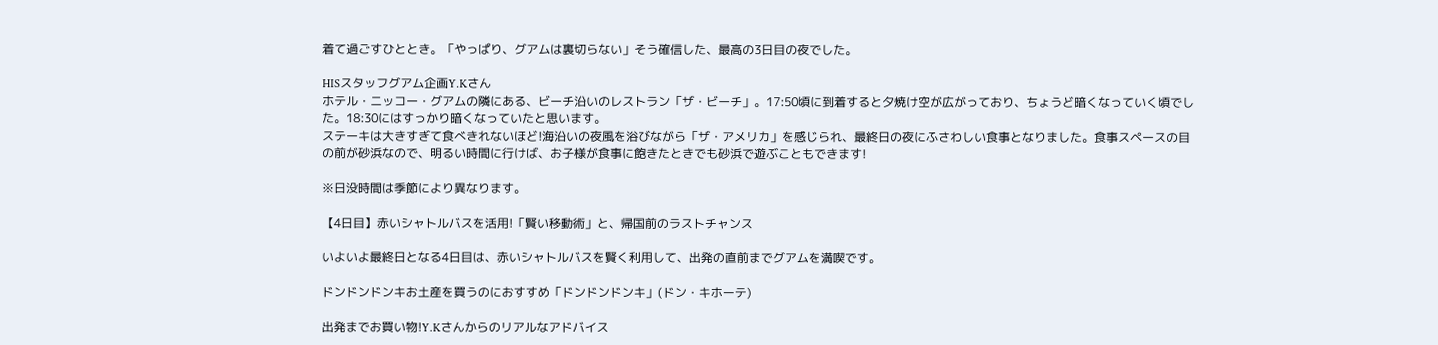着て過ごすひととき。「やっぱり、グアムは裏切らない」そう確信した、最高の3日目の夜でした。

HISスタッフグアム企画Y.Kさん
ホテル・ニッコー・グアムの隣にある、ビーチ沿いのレストラン「ザ・ビーチ」。17:50頃に到着すると夕焼け空が広がっており、ちょうど暗くなっていく頃でした。18:30にはすっかり暗くなっていたと思います。
ステーキは大きすぎて食べきれないほど!海沿いの夜風を浴びながら「ザ・アメリカ」を感じられ、最終日の夜にふさわしい食事となりました。食事スペースの目の前が砂浜なので、明るい時間に行けば、お子様が食事に飽きたときでも砂浜で遊ぶこともできます!

※日没時間は季節により異なります。

【4日目】赤いシャトルバスを活用!「賢い移動術」と、帰国前のラストチャンス

いよいよ最終日となる4日目は、赤いシャトルバスを賢く利用して、出発の直前までグアムを満喫です。

ドンドンドンキお土産を買うのにおすすめ「ドンドンドンキ」(ドン・キホーテ)

出発までお買い物!Y.Kさんからのリアルなアドバイス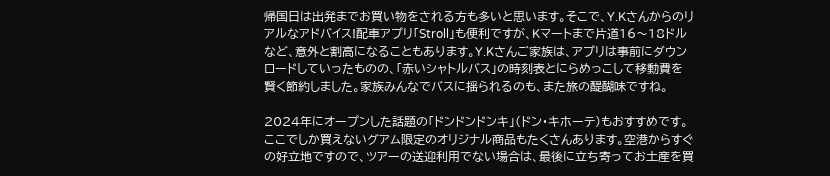帰国日は出発までお買い物をされる方も多いと思います。そこで、Y.Kさんからのリアルなアドバイス!配車アプリ「Stroll」も便利ですが、Kマートまで片道16〜18ドルなど、意外と割高になることもあります。Y.Kさんご家族は、アプリは事前にダウンロードしていったものの、「赤いシャトルバス」の時刻表とにらめっこして移動費を賢く節約しました。家族みんなでバスに揺られるのも、また旅の醍醐味ですね。

2024年にオープンした話題の「ドンドンドンキ」(ドン・キホーテ)もおすすめです。ここでしか買えないグアム限定のオリジナル商品もたくさんあります。空港からすぐの好立地ですので、ツアーの送迎利用でない場合は、最後に立ち寄ってお土産を買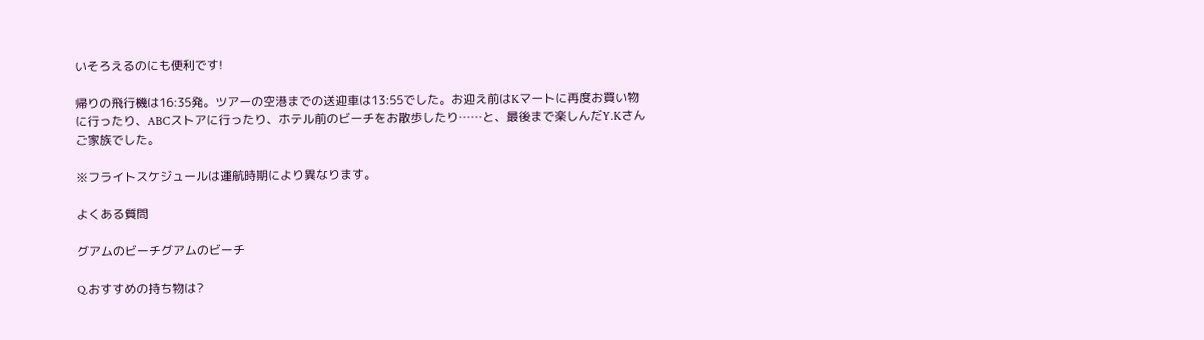いそろえるのにも便利です!

帰りの飛行機は16:35発。ツアーの空港までの送迎車は13:55でした。お迎え前はKマートに再度お買い物に行ったり、ABCストアに行ったり、ホテル前のビーチをお散歩したり……と、最後まで楽しんだY.Kさんご家族でした。

※フライトスケジュールは運航時期により異なります。

よくある質問

グアムのビーチグアムのビーチ

Q.おすすめの持ち物は?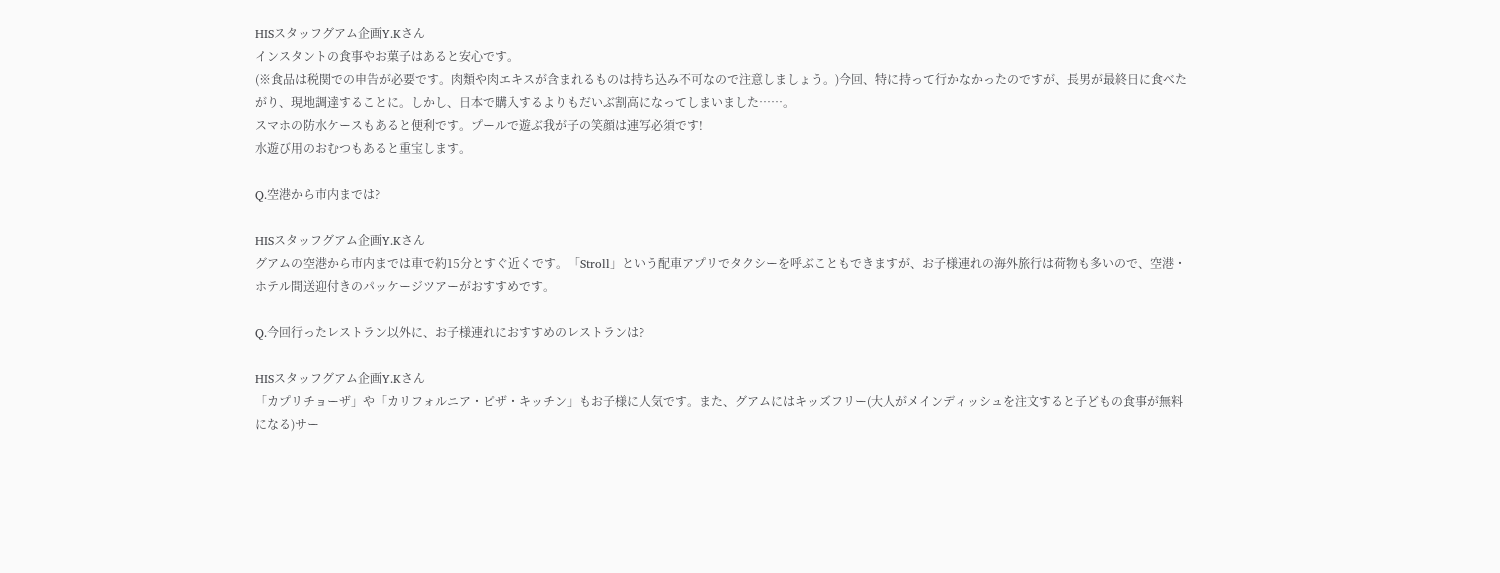HISスタッフグアム企画Y.Kさん
インスタントの食事やお菓子はあると安心です。
(※食品は税関での申告が必要です。肉類や肉エキスが含まれるものは持ち込み不可なので注意しましょう。)今回、特に持って行かなかったのですが、長男が最終日に食べたがり、現地調達することに。しかし、日本で購入するよりもだいぶ割高になってしまいました……。
スマホの防水ケースもあると便利です。プールで遊ぶ我が子の笑顔は連写必須です!
水遊び用のおむつもあると重宝します。

Q.空港から市内までは?

HISスタッフグアム企画Y.Kさん
グアムの空港から市内までは車で約15分とすぐ近くです。「Stroll」という配車アプリでタクシーを呼ぶこともできますが、お子様連れの海外旅行は荷物も多いので、空港・ホテル間送迎付きのパッケージツアーがおすすめです。

Q.今回行ったレストラン以外に、お子様連れにおすすめのレストランは?

HISスタッフグアム企画Y.Kさん
「カプリチョーザ」や「カリフォルニア・ピザ・キッチン」もお子様に人気です。また、グアムにはキッズフリー(大人がメインディッシュを注文すると子どもの食事が無料になる)サー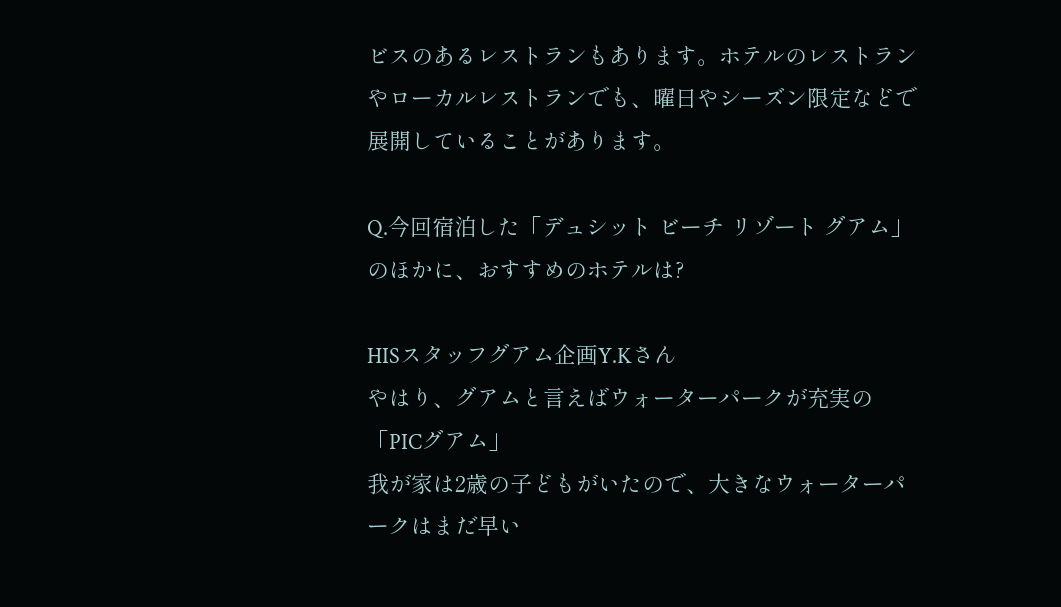ビスのあるレストランもあります。ホテルのレストランやローカルレストランでも、曜日やシーズン限定などで展開していることがあります。

Q.今回宿泊した「デュシット ビーチ リゾート グアム」のほかに、おすすめのホテルは?

HISスタッフグアム企画Y.Kさん
やはり、グアムと言えばウォーターパークが充実の「PICグアム」
我が家は2歳の子どもがいたので、大きなウォーターパークはまだ早い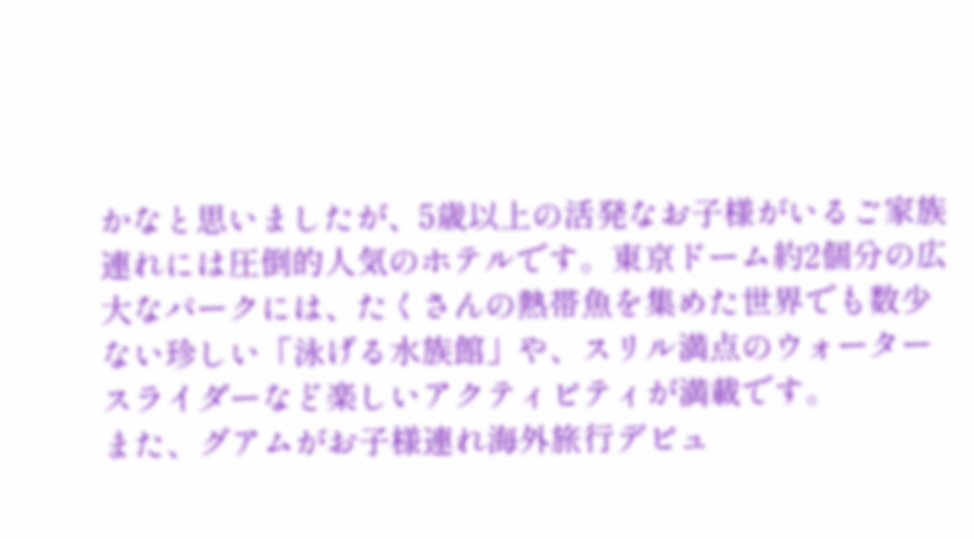かなと思いましたが、5歳以上の活発なお子様がいるご家族連れには圧倒的人気のホテルです。東京ドーム約2個分の広大なパークには、たくさんの熱帯魚を集めた世界でも数少ない珍しい「泳げる水族館」や、スリル満点のウォータースライダーなど楽しいアクティビティが満載です。
また、グアムがお子様連れ海外旅行デビュ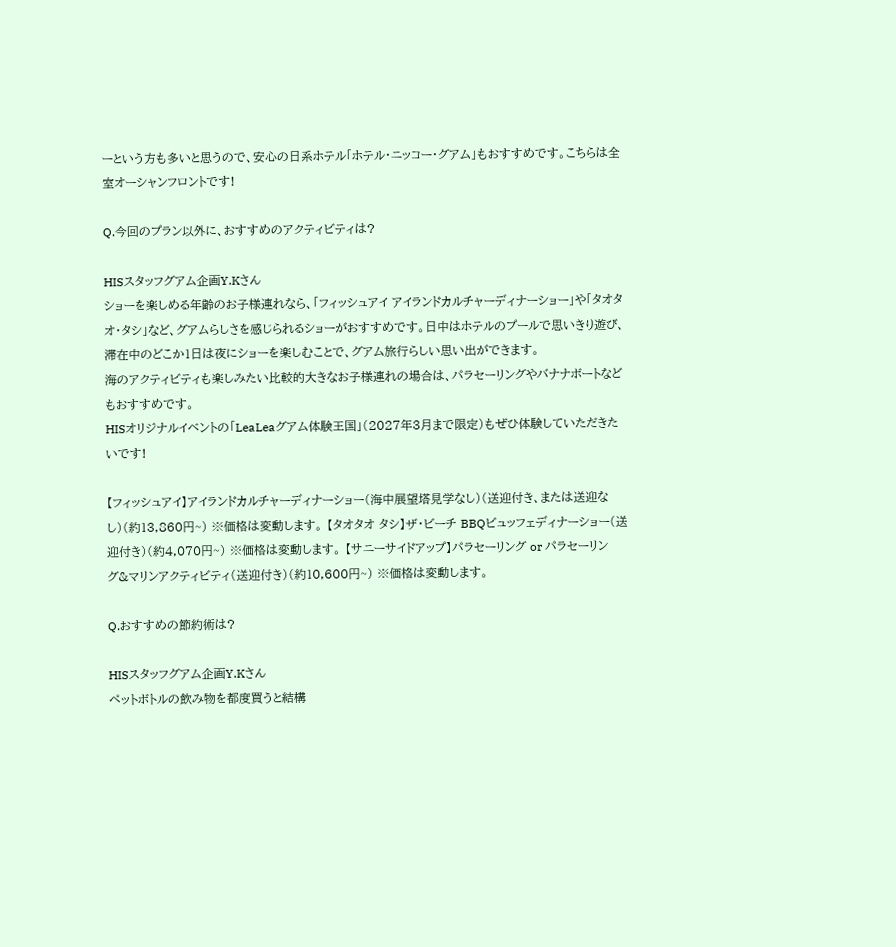ーという方も多いと思うので、安心の日系ホテル「ホテル・ニッコー・グアム」もおすすめです。こちらは全室オーシャンフロントです!

Q.今回のプラン以外に、おすすめのアクティビティは?

HISスタッフグアム企画Y.Kさん
ショーを楽しめる年齢のお子様連れなら、「フィッシュアイ アイランドカルチャーディナーショー」や「タオタオ・タシ」など、グアムらしさを感じられるショーがおすすめです。日中はホテルのプールで思いきり遊び、滞在中のどこか1日は夜にショーを楽しむことで、グアム旅行らしい思い出ができます。
海のアクティビティも楽しみたい比較的大きなお子様連れの場合は、パラセーリングやバナナボートなどもおすすめです。
HISオリジナルイベントの「LeaLeaグアム体験王国」(2027年3月まで限定)もぜひ体験していただきたいです!

【フィッシュアイ】アイランドカルチャーディナーショー(海中展望塔見学なし)(送迎付き、または送迎なし)(約13,860円~) ※価格は変動します。 【タオタオ タシ】ザ・ビーチ BBQビュッフェディナーショー(送迎付き)(約4,070円~) ※価格は変動します。 【サニーサイドアップ】パラセーリング or パラセーリング&マリンアクティビティ(送迎付き)(約10,600円~) ※価格は変動します。

Q.おすすめの節約術は?

HISスタッフグアム企画Y.Kさん
ペットボトルの飲み物を都度買うと結構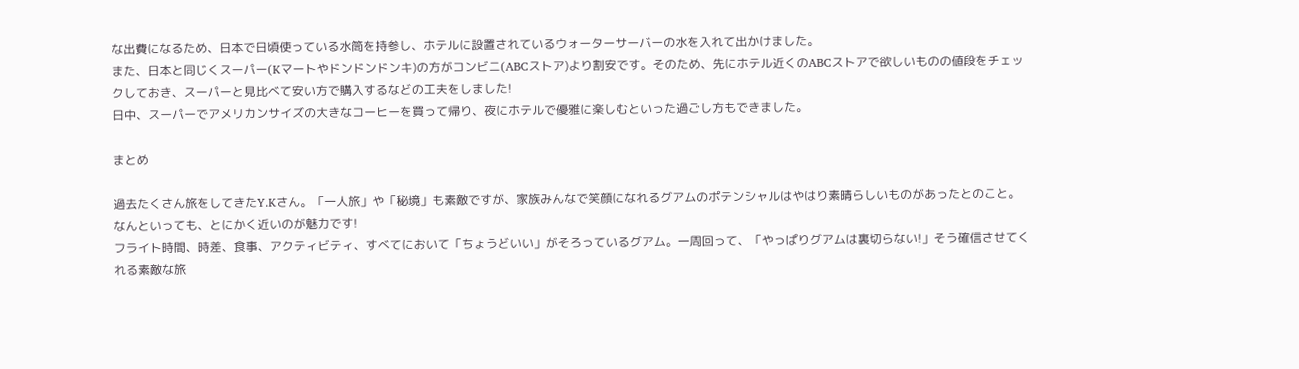な出費になるため、日本で日頃使っている水筒を持参し、ホテルに設置されているウォーターサーバーの水を入れて出かけました。
また、日本と同じくスーパー(Kマートやドンドンドンキ)の方がコンビニ(ABCストア)より割安です。そのため、先にホテル近くのABCストアで欲しいものの値段をチェックしておき、スーパーと見比べて安い方で購入するなどの工夫をしました!
日中、スーパーでアメリカンサイズの大きなコーヒーを買って帰り、夜にホテルで優雅に楽しむといった過ごし方もできました。

まとめ

過去たくさん旅をしてきたY.Kさん。「一人旅」や「秘境」も素敵ですが、家族みんなで笑顔になれるグアムのポテンシャルはやはり素晴らしいものがあったとのこと。なんといっても、とにかく近いのが魅力です!
フライト時間、時差、食事、アクティビティ、すべてにおいて「ちょうどいい」がそろっているグアム。一周回って、「やっぱりグアムは裏切らない!」そう確信させてくれる素敵な旅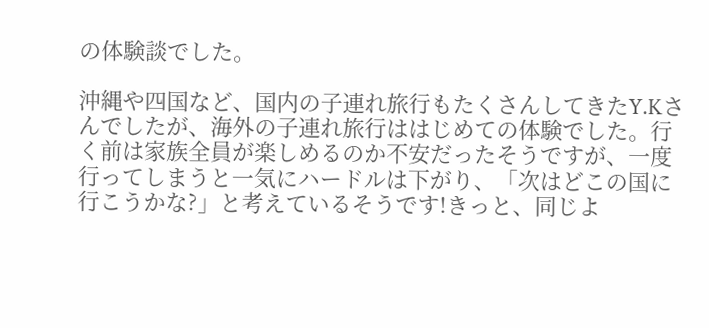の体験談でした。

沖縄や四国など、国内の子連れ旅行もたくさんしてきたY.Kさんでしたが、海外の子連れ旅行ははじめての体験でした。行く前は家族全員が楽しめるのか不安だったそうですが、一度行ってしまうと一気にハードルは下がり、「次はどこの国に行こうかな?」と考えているそうです!きっと、同じよ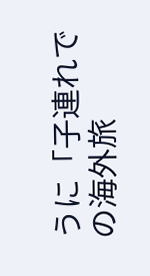うに「子連れでの海外旅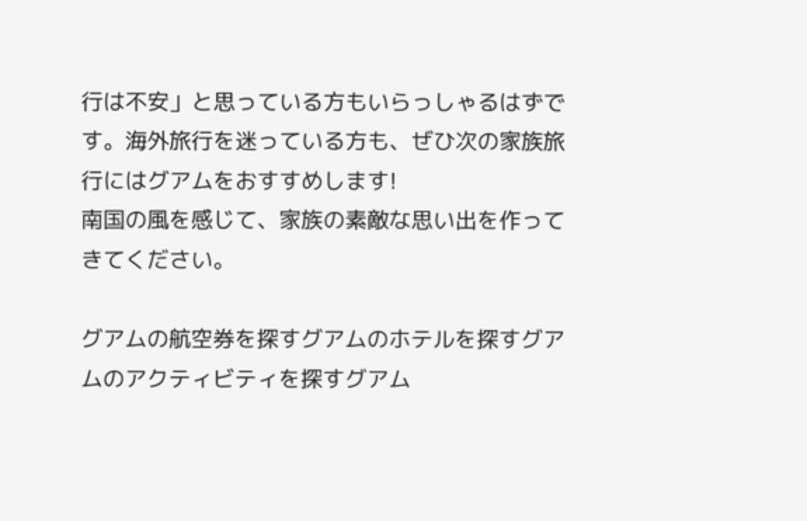行は不安」と思っている方もいらっしゃるはずです。海外旅行を迷っている方も、ぜひ次の家族旅行にはグアムをおすすめします!
南国の風を感じて、家族の素敵な思い出を作ってきてください。

グアムの航空券を探すグアムのホテルを探すグアムのアクティビティを探すグアム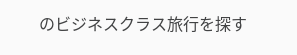のビジネスクラス旅行を探す